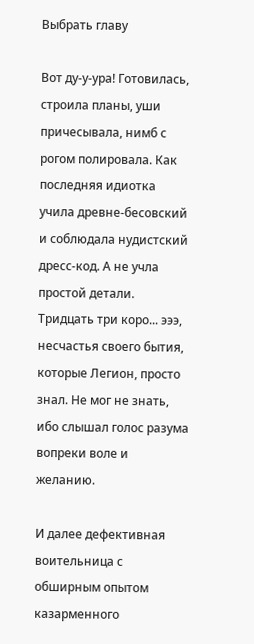Выбрать главу

Вот ду-у-ура! Готовилась, строила планы, уши причесывала, нимб с рогом полировала. Как последняя идиотка учила древне-бесовский и соблюдала нудистский дресс-код. А не учла простой детали. Тридцать три коро... эээ, несчастья своего бытия, которые Легион, просто знал. Не мог не знать, ибо слышал голос разума вопреки воле и желанию.

И далее дефективная воительница с обширным опытом казарменного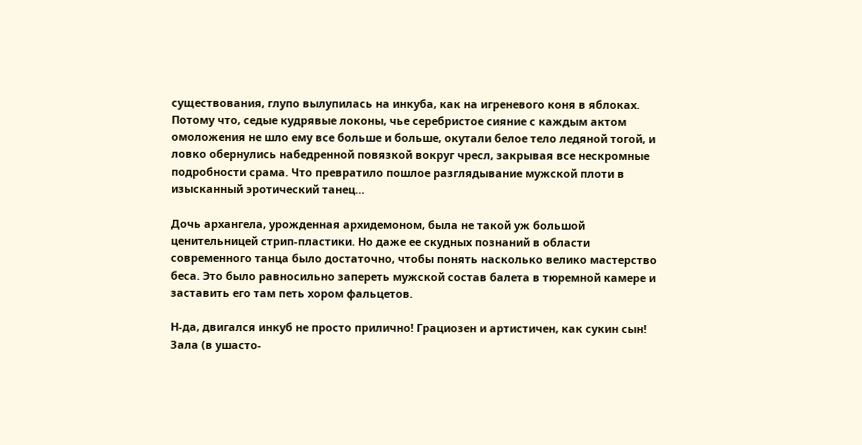существования, глупо вылупилась на инкуба, как на игреневого коня в яблоках. Потому что, седые кудрявые локоны, чье серебристое сияние с каждым актом омоложения не шло ему все больше и больше, окутали белое тело ледяной тогой, и ловко обернулись набедренной повязкой вокруг чресл, закрывая все нескромные подробности срама. Что превратило пошлое разглядывание мужской плоти в изысканный эротический танец…

Дочь архангела, урожденная архидемоном, была не такой уж большой ценительницей стрип-пластики. Но даже ее скудных познаний в области современного танца было достаточно, чтобы понять насколько велико мастерство беса. Это было равносильно запереть мужской состав балета в тюремной камере и заставить его там петь хором фальцетов.

Н-да, двигался инкуб не просто прилично! Грациозен и артистичен, как сукин сын! Зала (в ушасто-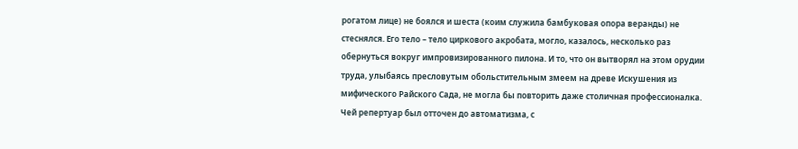рогатом лице) не боялся и шеста (коим служила бамбуковая опора веранды) не стеснялся. Его тело – тело циркового акробата, могло, казалось, несколько раз обернуться вокруг импровизированного пилона. И то, что он вытворял на этом орудии труда, улыбаясь пресловутым обольстительным змеем на древе Искушения из мифического Райского Сада, не могла бы повторить даже столичная профессионалка. Чей репертуар был отточен до автоматизма, с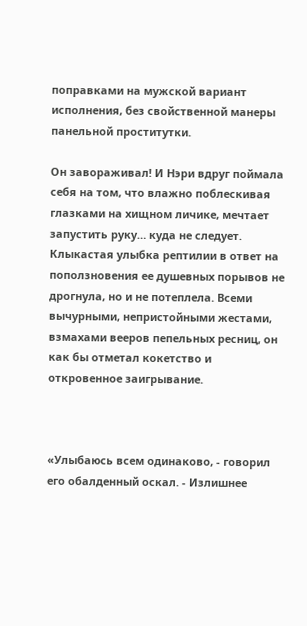поправками на мужской вариант исполнения, без свойственной манеры панельной проститутки.

Он завораживал! И Нэри вдруг поймала себя на том, что влажно поблескивая глазками на хищном личике, мечтает запустить руку… куда не следует. Клыкастая улыбка рептилии в ответ на поползновения ее душевных порывов не дрогнула, но и не потеплела. Всеми вычурными, непристойными жестами, взмахами вееров пепельных ресниц, он как бы отметал кокетство и откровенное заигрывание.



«Улыбаюсь всем одинаково, - говорил его обалденный оскал. - Излишнее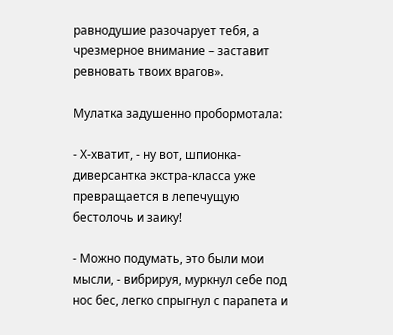равнодушие разочарует тебя, а чрезмерное внимание – заставит ревновать твоих врагов».

Мулатка задушенно пробормотала:

- Х-хватит, - ну вот, шпионка-диверсантка экстра-класса уже превращается в лепечущую бестолочь и заику!

- Можно подумать, это были мои мысли, - вибрируя, муркнул себе под нос бес, легко спрыгнул с парапета и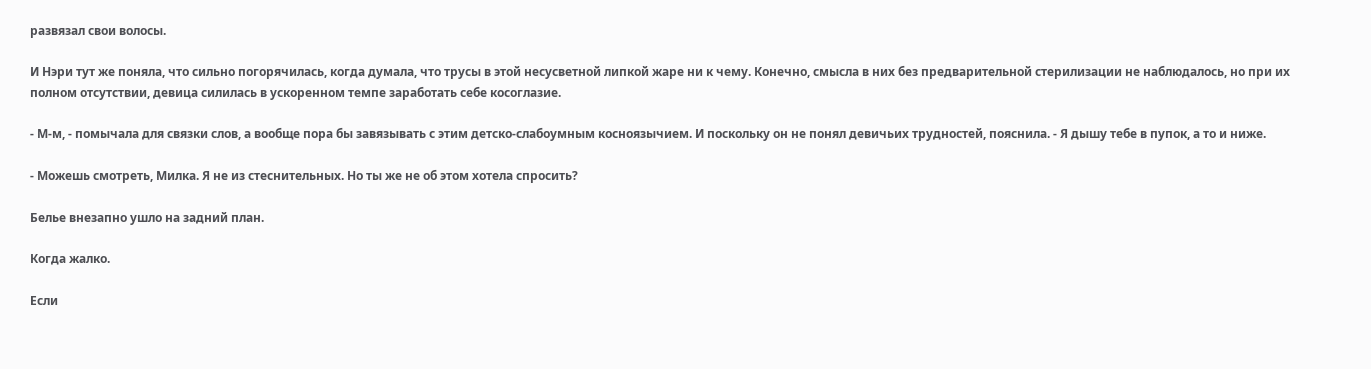развязал свои волосы.

И Нэри тут же поняла, что сильно погорячилась, когда думала, что трусы в этой несусветной липкой жаре ни к чему. Конечно, смысла в них без предварительной стерилизации не наблюдалось, но при их полном отсутствии, девица силилась в ускоренном темпе заработать себе косоглазие.

- М-м, - помычала для связки слов, а вообще пора бы завязывать с этим детско-слабоумным косноязычием. И поскольку он не понял девичьих трудностей, пояснила. - Я дышу тебе в пупок, а то и ниже.

- Можешь смотреть, Милка. Я не из стеснительных. Но ты же не об этом хотела спросить?

Белье внезапно ушло на задний план.

Когда жалко.

Если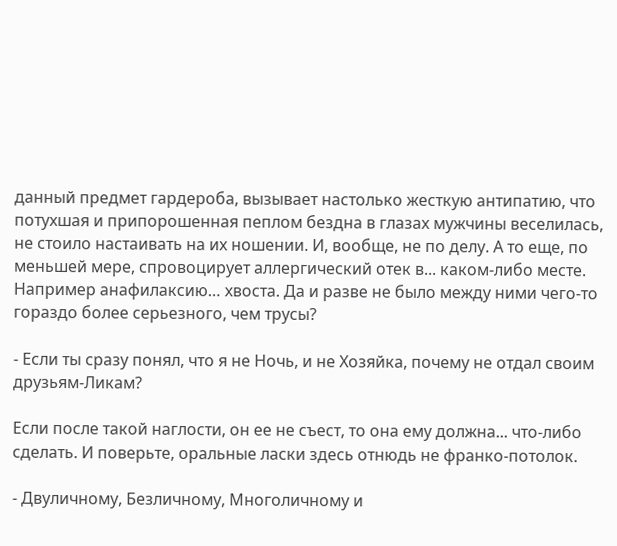данный предмет гардероба, вызывает настолько жесткую антипатию, что потухшая и припорошенная пеплом бездна в глазах мужчины веселилась, не стоило настаивать на их ношении. И, вообще, не по делу. А то еще, по меньшей мере, спровоцирует аллергический отек в... каком-либо месте. Например анафилаксию… хвоста. Да и разве не было между ними чего-то гораздо более серьезного, чем трусы?

- Если ты сразу понял, что я не Ночь, и не Хозяйка, почему не отдал своим друзьям-Ликам?

Если после такой наглости, он ее не съест, то она ему должна... что-либо сделать. И поверьте, оральные ласки здесь отнюдь не франко-потолок.

- Двуличному, Безличному, Многоличному и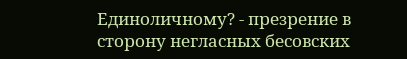Единоличному? - презрение в сторону негласных бесовских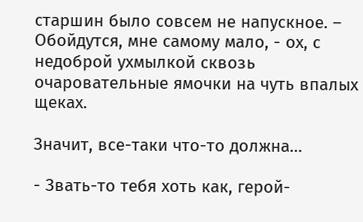старшин было совсем не напускное. – Обойдутся, мне самому мало, - ох, с недоброй ухмылкой сквозь очаровательные ямочки на чуть впалых щеках.

Значит, все-таки что-то должна…

- Звать-то тебя хоть как, герой-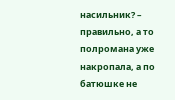насильник? – правильно, а то полромана уже накропала, а по батюшке не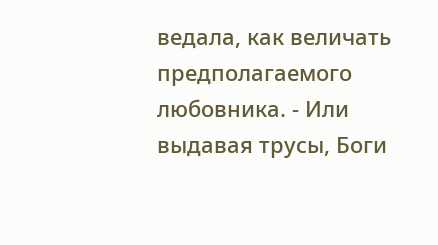ведала, как величать предполагаемого любовника. - Или выдавая трусы, Боги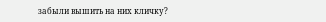забыли вышить на них кличку?